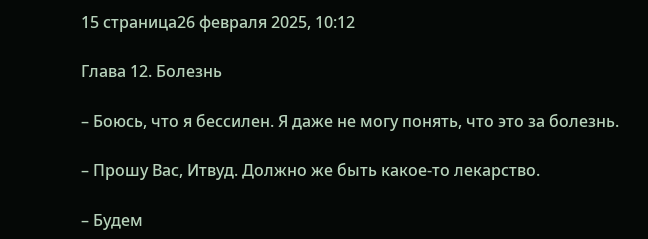15 страница26 февраля 2025, 10:12

Глава 12. Болезнь

– Боюсь, что я бессилен. Я даже не могу понять, что это за болезнь.

– Прошу Вас, Итвуд. Должно же быть какое-то лекарство.

– Будем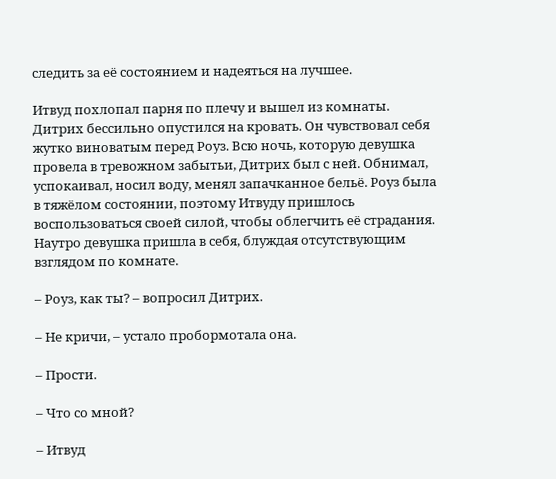следить за её состоянием и надеяться на лучшее.

Итвуд похлопал парня по плечу и вышел из комнаты. Дитрих бессильно опустился на кровать. Он чувствовал себя жутко виноватым перед Роуз. Всю ночь, которую девушка провела в тревожном забытьи, Дитрих был с ней. Обнимал, успокаивал, носил воду, менял запачканное бельё. Роуз была в тяжёлом состоянии, поэтому Итвуду пришлось воспользоваться своей силой, чтобы облегчить её страдания. Наутро девушка пришла в себя, блуждая отсутствующим взглядом по комнате.

– Роуз, как ты? – вопросил Дитрих.

– Не кричи, – устало пробормотала она.

– Прости.

– Что со мной?

– Итвуд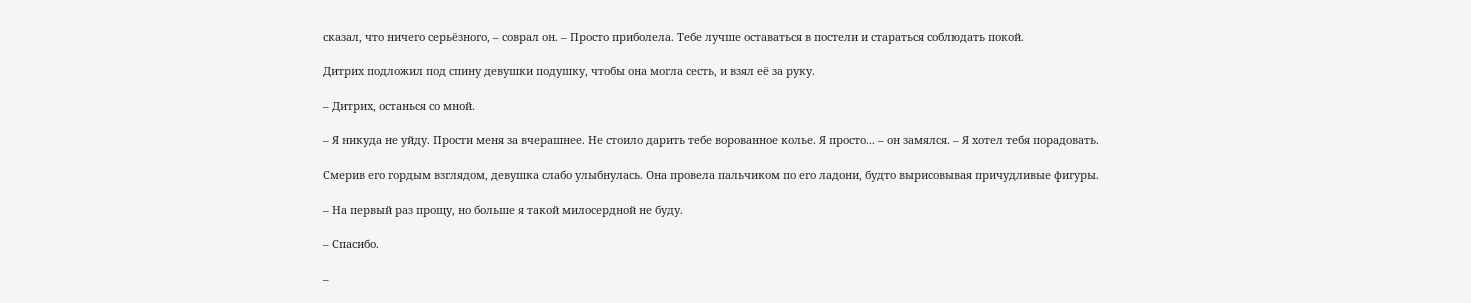сказал, что ничего серьёзного, – соврал он. – Просто приболела. Тебе лучше оставаться в постели и стараться соблюдать покой.

Дитрих подложил под спину девушки подушку, чтобы она могла сесть, и взял её за руку.

– Дитрих, останься со мной.

– Я никуда не уйду. Прости меня за вчерашнее. Не стоило дарить тебе ворованное колье. Я просто... – он замялся. – Я хотел тебя порадовать.

Смерив его гордым взглядом, девушка слабо улыбнулась. Она провела пальчиком по его ладони, будто вырисовывая причудливые фигуры.

– На первый раз прощу, но больше я такой милосердной не буду.

– Спасибо.

–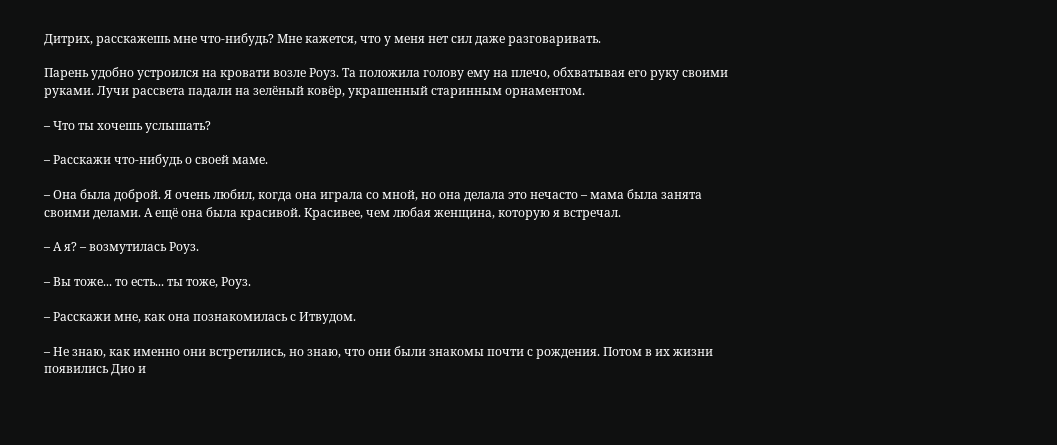Дитрих, расскажешь мне что-нибудь? Мне кажется, что у меня нет сил даже разговаривать.

Парень удобно устроился на кровати возле Роуз. Та положила голову ему на плечо, обхватывая его руку своими руками. Лучи рассвета падали на зелёный ковёр, украшенный старинным орнаментом.

– Что ты хочешь услышать?

– Расскажи что-нибудь о своей маме.

– Она была доброй. Я очень любил, когда она играла со мной, но она делала это нечасто – мама была занята своими делами. А ещё она была красивой. Красивее, чем любая женщина, которую я встречал.

– А я? – возмутилась Роуз.

– Вы тоже... то есть... ты тоже, Роуз.

– Расскажи мне, как она познакомилась с Итвудом.

– Не знаю, как именно они встретились, но знаю, что они были знакомы почти с рождения. Потом в их жизни появились Дио и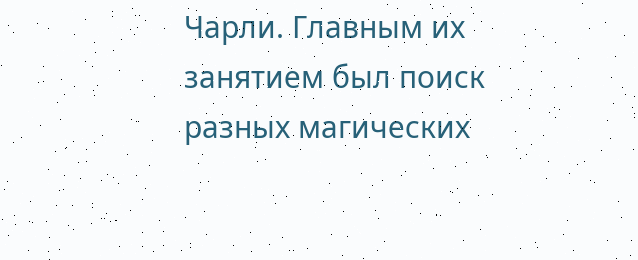Чарли. Главным их занятием был поиск разных магических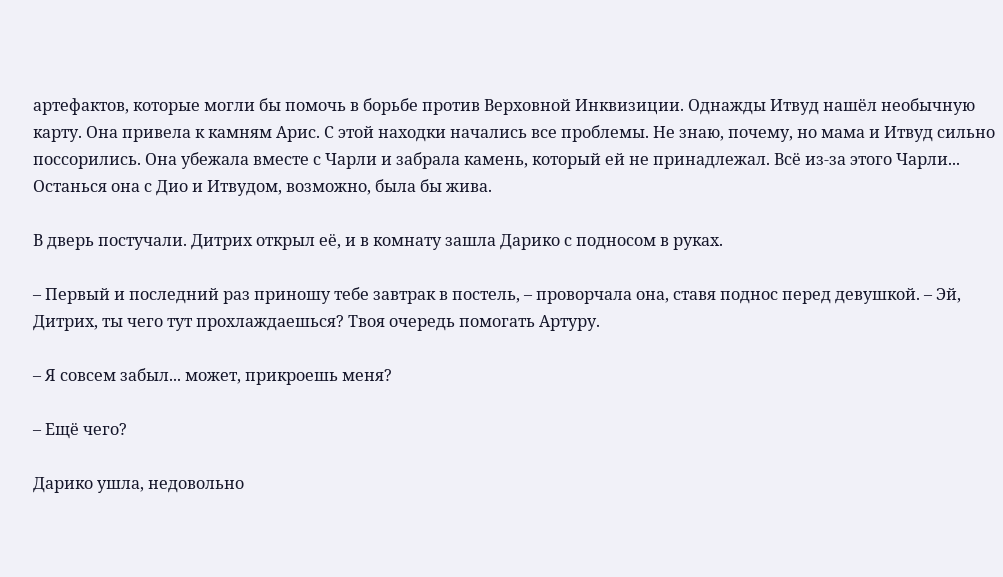артефактов, которые могли бы помочь в борьбе против Верховной Инквизиции. Однажды Итвуд нашёл необычную карту. Она привела к камням Арис. С этой находки начались все проблемы. Не знаю, почему, но мама и Итвуд сильно поссорились. Она убежала вместе с Чарли и забрала камень, который ей не принадлежал. Всё из-за этого Чарли... Останься она с Дио и Итвудом, возможно, была бы жива.

В дверь постучали. Дитрих открыл её, и в комнату зашла Дарико с подносом в руках.

– Первый и последний раз приношу тебе завтрак в постель, – проворчала она, ставя поднос перед девушкой. – Эй, Дитрих, ты чего тут прохлаждаешься? Твоя очередь помогать Артуру.

– Я совсем забыл... может, прикроешь меня?

– Ещё чего?

Дарико ушла, недовольно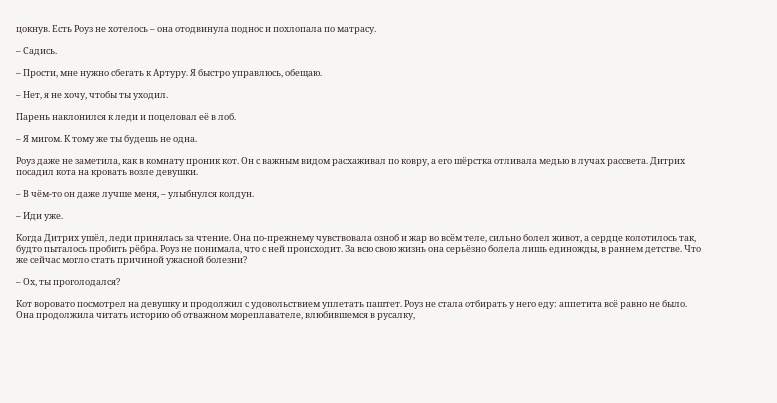цокнув. Есть Роуз не хотелось – она отодвинула поднос и похлопала по матрасу.

– Садись.

– Прости, мне нужно сбегать к Артуру. Я быстро управлюсь, обещаю.

– Нет, я не хочу, чтобы ты уходил.

Парень наклонился к леди и поцеловал её в лоб.

– Я мигом. К тому же ты будешь не одна.

Роуз даже не заметила, как в комнату проник кот. Он с важным видом расхаживал по ковру, а его шёрстка отливала медью в лучах рассвета. Дитрих посадил кота на кровать возле девушки.

– В чём-то он даже лучше меня, – улыбнулся колдун.

– Иди уже.

Когда Дитрих ушёл, леди принялась за чтение. Она по-прежнему чувствовала озноб и жар во всём теле, сильно болел живот, а сердце колотилось так, будто пыталось пробить рёбра. Роуз не понимала, что с ней происходит. За всю свою жизнь она серьёзно болела лишь единожды, в раннем детстве. Что же сейчас могло стать причиной ужасной болезни?

– Ох, ты проголодался?

Кот воровато посмотрел на девушку и продолжил с удовольствием уплетать паштет. Роуз не стала отбирать у него еду: аппетита всё равно не было. Она продолжила читать историю об отважном мореплавателе, влюбившемся в русалку,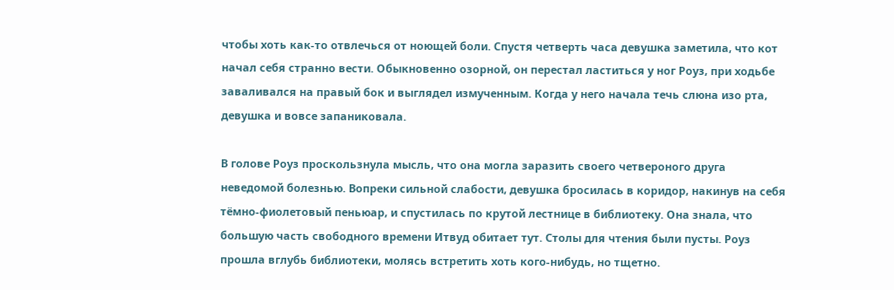чтобы хоть как-то отвлечься от ноющей боли. Спустя четверть часа девушка заметила, что кот начал себя странно вести. Обыкновенно озорной, он перестал ластиться у ног Роуз, при ходьбе заваливался на правый бок и выглядел измученным. Когда у него начала течь слюна изо рта, девушка и вовсе запаниковала.

В голове Роуз проскользнула мысль, что она могла заразить своего четвероного друга неведомой болезнью. Вопреки сильной слабости, девушка бросилась в коридор, накинув на себя тёмно-фиолетовый пеньюар, и спустилась по крутой лестнице в библиотеку. Она знала, что большую часть свободного времени Итвуд обитает тут. Столы для чтения были пусты. Роуз прошла вглубь библиотеки, молясь встретить хоть кого-нибудь, но тщетно.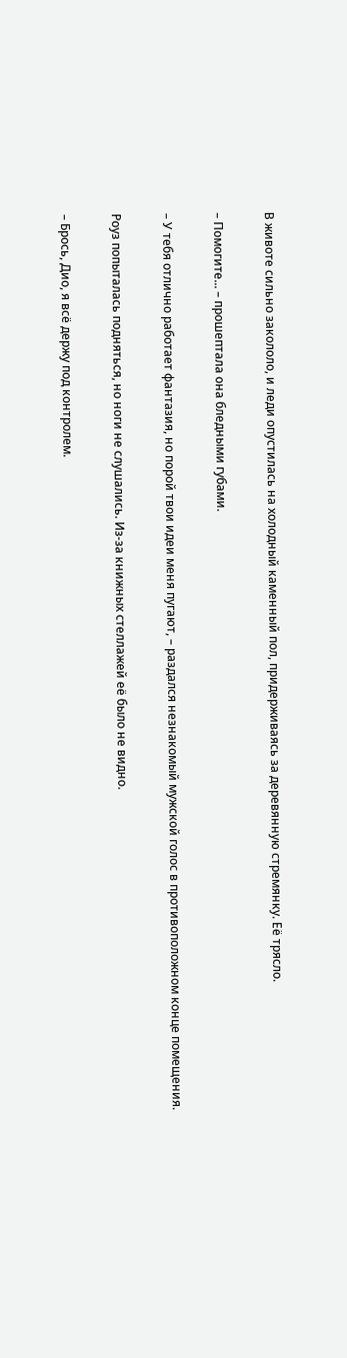В животе сильно закололо, и леди опустилась на холодный каменный пол, придерживаясь за деревянную стремянку. Её трясло.

– Помогите... – прошептала она бледными губами.

– У тебя отлично работает фантазия, но порой твои идеи меня пугают, – раздался незнакомый мужской голос в противоположном конце помещения.

Роуз попыталась подняться, но ноги не слушались. Из-за книжных стеллажей её было не видно.

– Брось, Дио, я всё держу под контролем.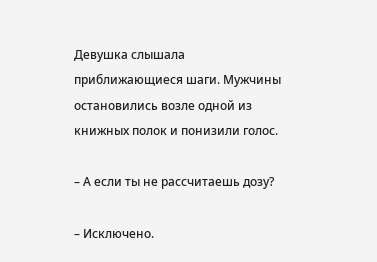Девушка слышала приближающиеся шаги. Мужчины остановились возле одной из книжных полок и понизили голос.

– А если ты не рассчитаешь дозу?

– Исключено.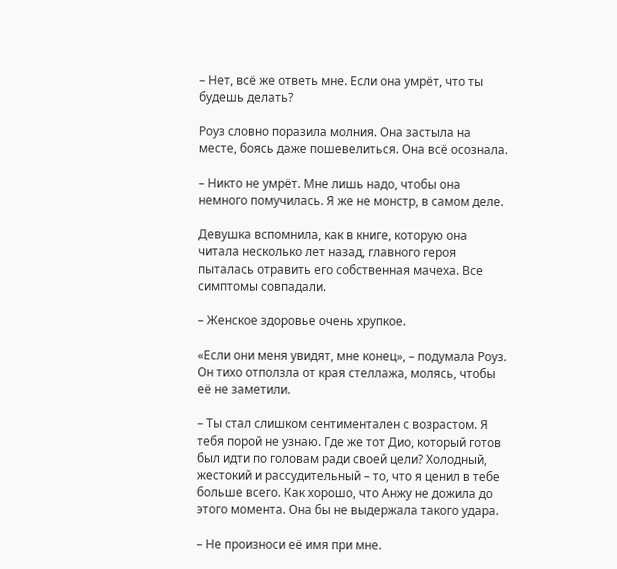– Нет, всё же ответь мне. Если она умрёт, что ты будешь делать?

Роуз словно поразила молния. Она застыла на месте, боясь даже пошевелиться. Она всё осознала.

– Никто не умрёт. Мне лишь надо, чтобы она немного помучилась. Я же не монстр, в самом деле.

Девушка вспомнила, как в книге, которую она читала несколько лет назад, главного героя пыталась отравить его собственная мачеха. Все симптомы совпадали.

– Женское здоровье очень хрупкое.

«Если они меня увидят, мне конец», – подумала Роуз. Он тихо отползла от края стеллажа, молясь, чтобы её не заметили.

– Ты стал слишком сентиментален с возрастом. Я тебя порой не узнаю. Где же тот Дио, который готов был идти по головам ради своей цели? Холодный, жестокий и рассудительный – то, что я ценил в тебе больше всего. Как хорошо, что Анжу не дожила до этого момента. Она бы не выдержала такого удара.

– Не произноси её имя при мне.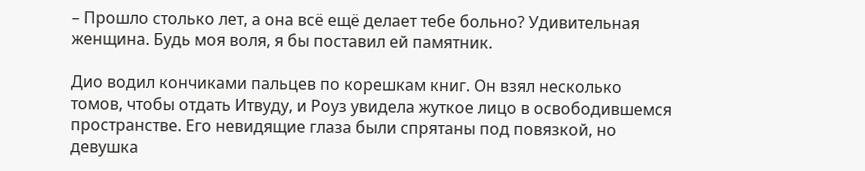– Прошло столько лет, а она всё ещё делает тебе больно? Удивительная женщина. Будь моя воля, я бы поставил ей памятник.

Дио водил кончиками пальцев по корешкам книг. Он взял несколько томов, чтобы отдать Итвуду, и Роуз увидела жуткое лицо в освободившемся пространстве. Его невидящие глаза были спрятаны под повязкой, но девушка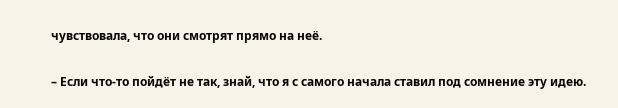чувствовала, что они смотрят прямо на неё.

– Если что-то пойдёт не так, знай, что я с самого начала ставил под сомнение эту идею.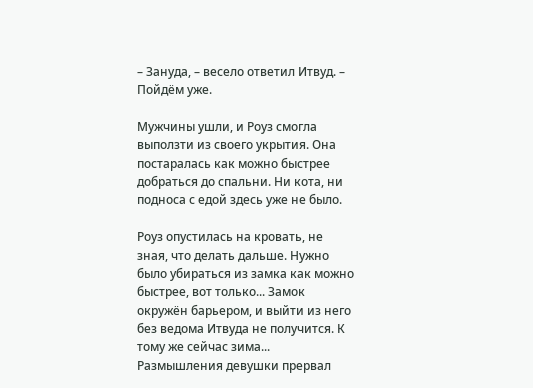– Зануда, – весело ответил Итвуд. – Пойдём уже.

Мужчины ушли, и Роуз смогла выползти из своего укрытия. Она постаралась как можно быстрее добраться до спальни. Ни кота, ни подноса с едой здесь уже не было.

Роуз опустилась на кровать, не зная, что делать дальше. Нужно было убираться из замка как можно быстрее, вот только... Замок окружён барьером, и выйти из него без ведома Итвуда не получится. К тому же сейчас зима... Размышления девушки прервал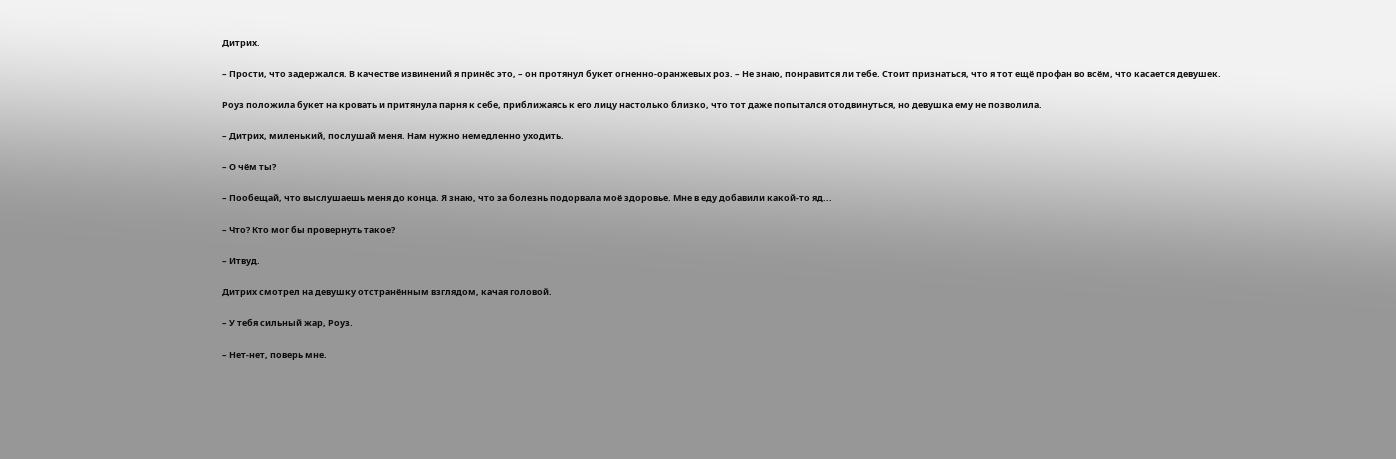Дитрих.

– Прости, что задержался. В качестве извинений я принёс это, – он протянул букет огненно-оранжевых роз. – Не знаю, понравится ли тебе. Стоит признаться, что я тот ещё профан во всём, что касается девушек.

Роуз положила букет на кровать и притянула парня к себе, приближаясь к его лицу настолько близко, что тот даже попытался отодвинуться, но девушка ему не позволила.

– Дитрих, миленький, послушай меня. Нам нужно немедленно уходить.

– О чём ты?

– Пообещай, что выслушаешь меня до конца. Я знаю, что за болезнь подорвала моё здоровье. Мне в еду добавили какой-то яд...

– Что? Кто мог бы провернуть такое?

– Итвуд.

Дитрих смотрел на девушку отстранённым взглядом, качая головой.

– У тебя сильный жар, Роуз.

– Нет-нет, поверь мне.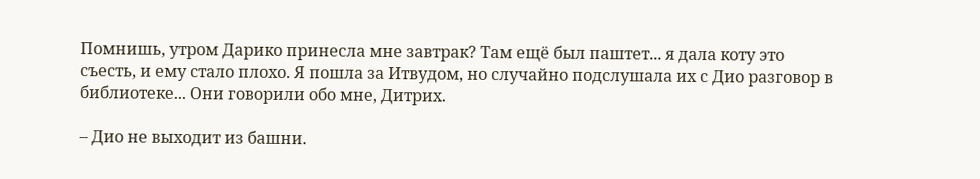Помнишь, утром Дарико принесла мне завтрак? Там ещё был паштет... я дала коту это съесть, и ему стало плохо. Я пошла за Итвудом, но случайно подслушала их с Дио разговор в библиотеке... Они говорили обо мне, Дитрих.

– Дио не выходит из башни.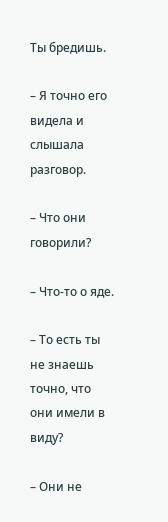Ты бредишь.

– Я точно его видела и слышала разговор.

– Что они говорили?

– Что-то о яде.

– То есть ты не знаешь точно, что они имели в виду?

– Они не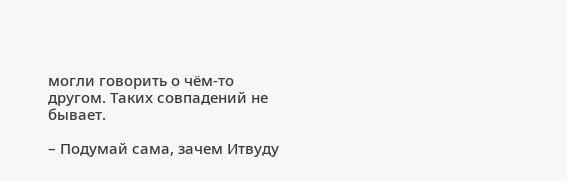могли говорить о чём-то другом. Таких совпадений не бывает.

– Подумай сама, зачем Итвуду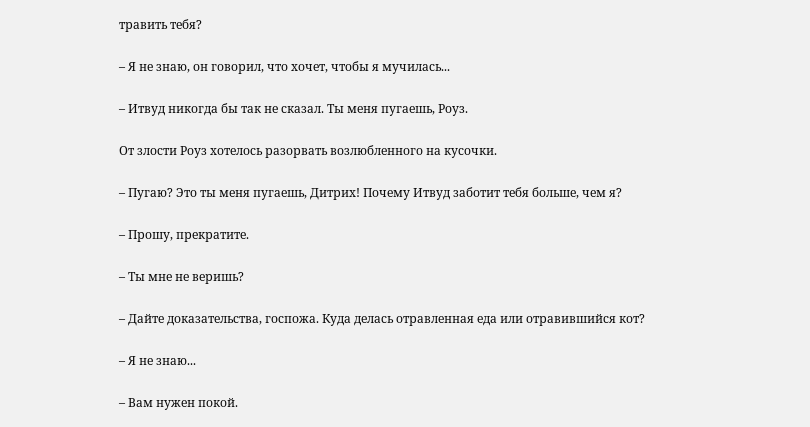травить тебя?

– Я не знаю, он говорил, что хочет, чтобы я мучилась...

– Итвуд никогда бы так не сказал. Ты меня пугаешь, Роуз.

От злости Роуз хотелось разорвать возлюбленного на кусочки.

– Пугаю? Это ты меня пугаешь, Дитрих! Почему Итвуд заботит тебя больше, чем я?

– Прошу, прекратите.

– Ты мне не веришь?

– Дайте доказательства, госпожа. Куда делась отравленная еда или отравившийся кот?

– Я не знаю...

– Вам нужен покой.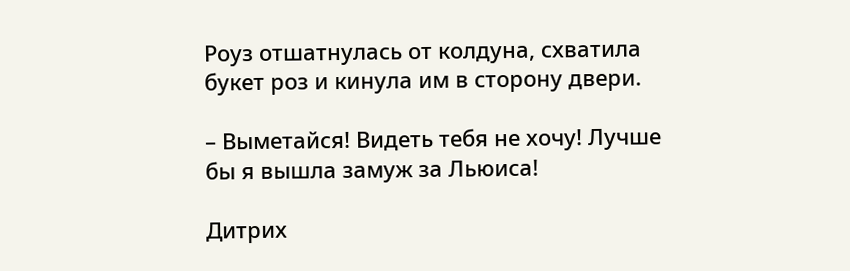Роуз отшатнулась от колдуна, схватила букет роз и кинула им в сторону двери.

– Выметайся! Видеть тебя не хочу! Лучше бы я вышла замуж за Льюиса!

Дитрих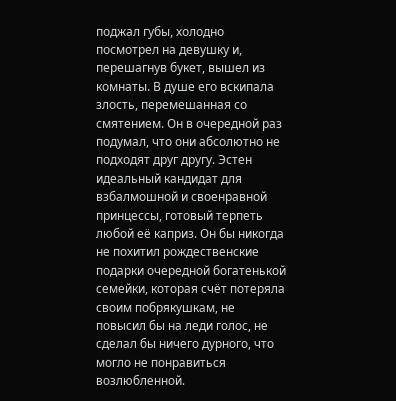поджал губы, холодно посмотрел на девушку и, перешагнув букет, вышел из комнаты. В душе его вскипала злость, перемешанная со смятением. Он в очередной раз подумал, что они абсолютно не подходят друг другу. Эстен идеальный кандидат для взбалмошной и своенравной принцессы, готовый терпеть любой её каприз. Он бы никогда не похитил рождественские подарки очередной богатенькой семейки, которая счёт потеряла своим побрякушкам, не повысил бы на леди голос, не сделал бы ничего дурного, что могло не понравиться возлюбленной.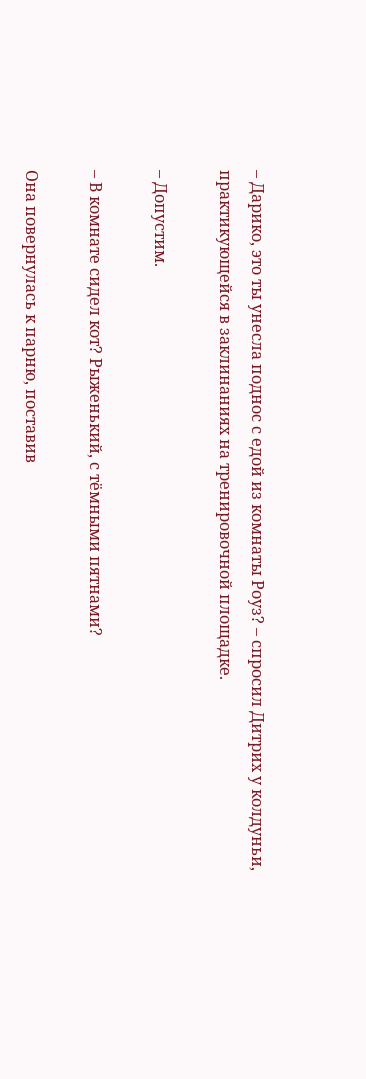– Дарико, это ты унесла поднос с едой из комнаты Роуз? – спросил Дитрих у колдуньи, практикующейся в заклинаниях на тренировочной площадке.

– Допустим.

– В комнате сидел кот? Рыженький, с тёмными пятнами?

Она повернулась к парню, поставив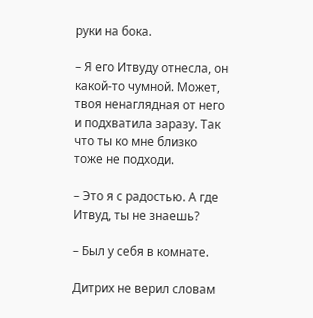руки на бока.

– Я его Итвуду отнесла, он какой-то чумной. Может, твоя ненаглядная от него и подхватила заразу. Так что ты ко мне близко тоже не подходи.

– Это я с радостью. А где Итвуд, ты не знаешь?

– Был у себя в комнате.

Дитрих не верил словам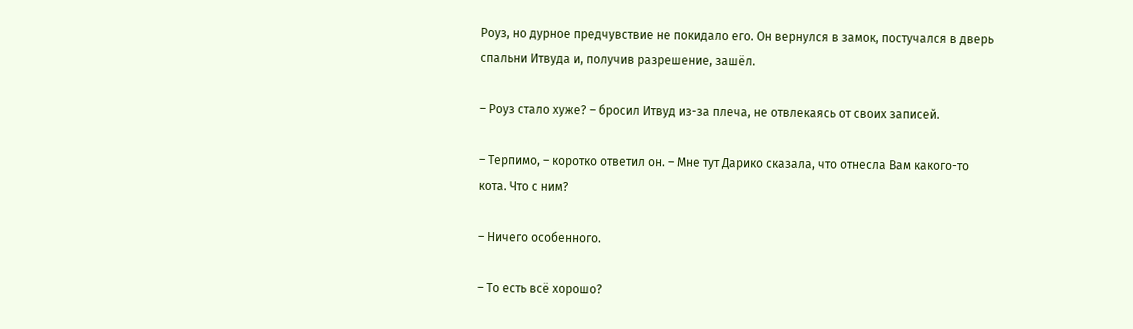Роуз, но дурное предчувствие не покидало его. Он вернулся в замок, постучался в дверь спальни Итвуда и, получив разрешение, зашёл.

– Роуз стало хуже? – бросил Итвуд из-за плеча, не отвлекаясь от своих записей.

– Терпимо, – коротко ответил он. – Мне тут Дарико сказала, что отнесла Вам какого-то кота. Что с ним?

– Ничего особенного.

– То есть всё хорошо?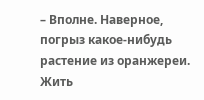– Вполне. Наверное, погрыз какое-нибудь растение из оранжереи. Жить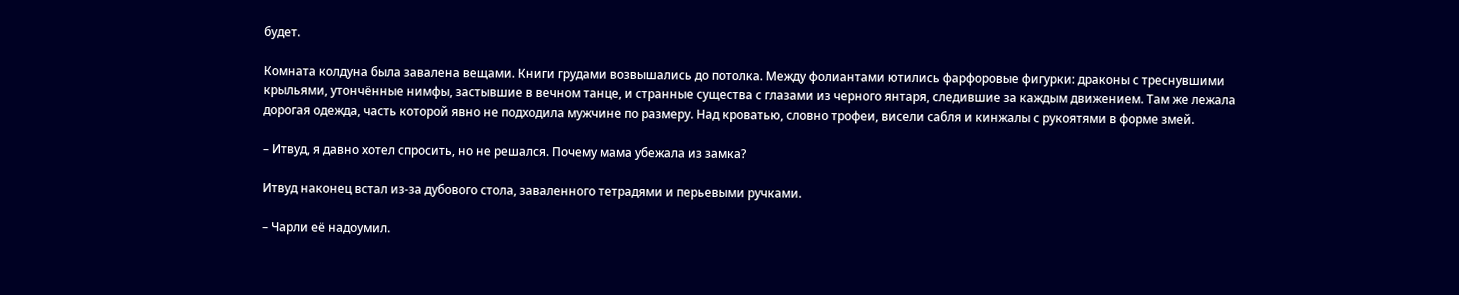будет.

Комната колдуна была завалена вещами. Книги грудами возвышались до потолка. Между фолиантами ютились фарфоровые фигурки: драконы с треснувшими крыльями, утончённые нимфы, застывшие в вечном танце, и странные существа с глазами из черного янтаря, следившие за каждым движением. Там же лежала дорогая одежда, часть которой явно не подходила мужчине по размеру. Над кроватью, словно трофеи, висели сабля и кинжалы с рукоятями в форме змей.

– Итвуд, я давно хотел спросить, но не решался. Почему мама убежала из замка?

Итвуд наконец встал из-за дубового стола, заваленного тетрадями и перьевыми ручками.

– Чарли её надоумил.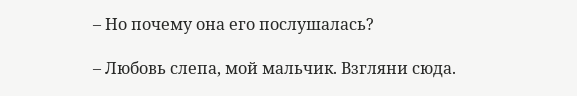– Но почему она его послушалась?

– Любовь слепа, мой мальчик. Взгляни сюда.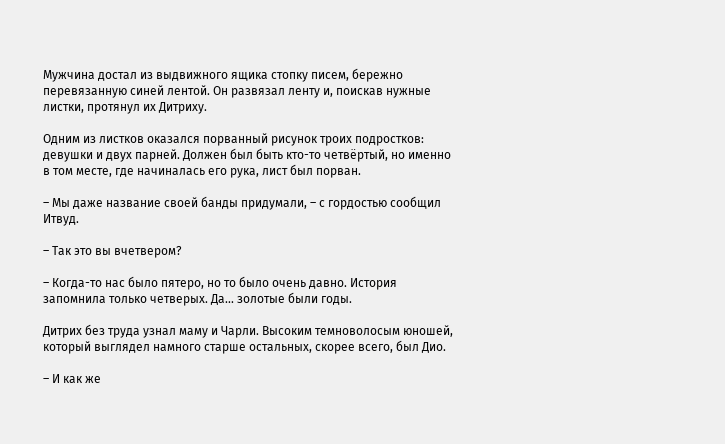Мужчина достал из выдвижного ящика стопку писем, бережно перевязанную синей лентой. Он развязал ленту и, поискав нужные листки, протянул их Дитриху.

Одним из листков оказался порванный рисунок троих подростков: девушки и двух парней. Должен был быть кто-то четвёртый, но именно в том месте, где начиналась его рука, лист был порван.

– Мы даже название своей банды придумали, – с гордостью сообщил Итвуд.

– Так это вы вчетвером?

– Когда-то нас было пятеро, но то было очень давно. История запомнила только четверых. Да... золотые были годы.

Дитрих без труда узнал маму и Чарли. Высоким темноволосым юношей, который выглядел намного старше остальных, скорее всего, был Дио.

– И как же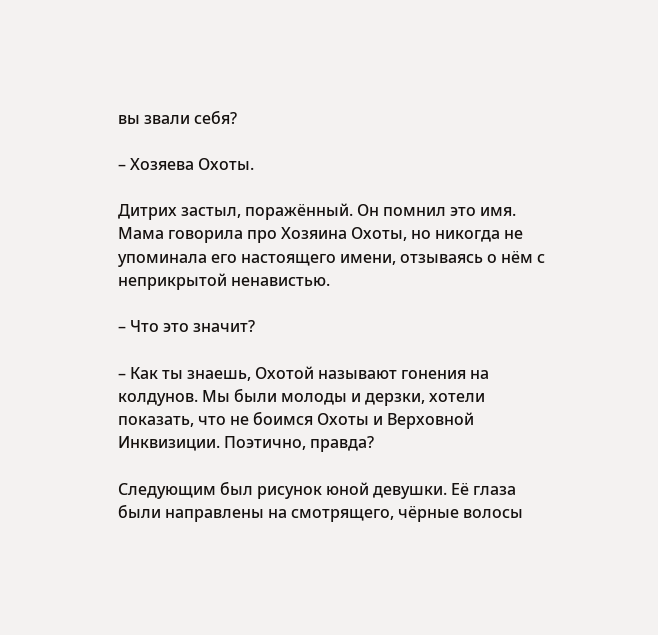вы звали себя?

– Хозяева Охоты.

Дитрих застыл, поражённый. Он помнил это имя. Мама говорила про Хозяина Охоты, но никогда не упоминала его настоящего имени, отзываясь о нём с неприкрытой ненавистью.

– Что это значит?

– Как ты знаешь, Охотой называют гонения на колдунов. Мы были молоды и дерзки, хотели показать, что не боимся Охоты и Верховной Инквизиции. Поэтично, правда?

Следующим был рисунок юной девушки. Её глаза были направлены на смотрящего, чёрные волосы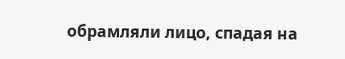обрамляли лицо, спадая на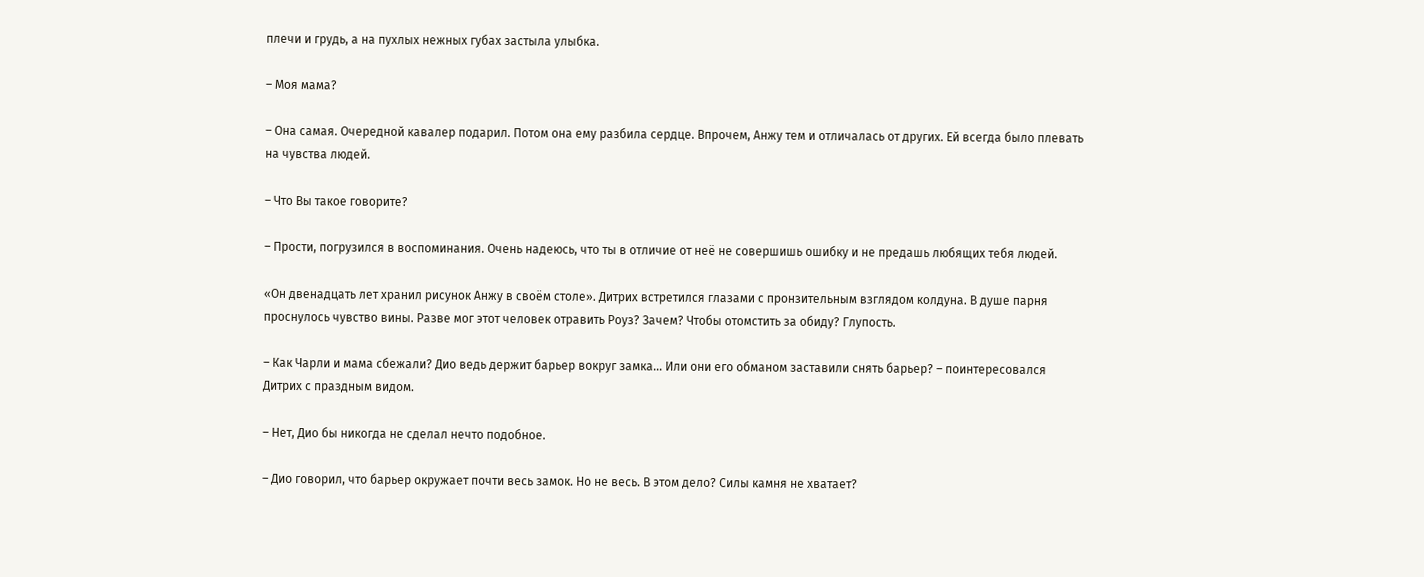плечи и грудь, а на пухлых нежных губах застыла улыбка.

– Моя мама?

– Она самая. Очередной кавалер подарил. Потом она ему разбила сердце. Впрочем, Анжу тем и отличалась от других. Ей всегда было плевать на чувства людей.

– Что Вы такое говорите?

– Прости, погрузился в воспоминания. Очень надеюсь, что ты в отличие от неё не совершишь ошибку и не предашь любящих тебя людей.

«Он двенадцать лет хранил рисунок Анжу в своём столе». Дитрих встретился глазами с пронзительным взглядом колдуна. В душе парня проснулось чувство вины. Разве мог этот человек отравить Роуз? Зачем? Чтобы отомстить за обиду? Глупость.

– Как Чарли и мама сбежали? Дио ведь держит барьер вокруг замка... Или они его обманом заставили снять барьер? – поинтересовался Дитрих с праздным видом.

– Нет, Дио бы никогда не сделал нечто подобное.

– Дио говорил, что барьер окружает почти весь замок. Но не весь. В этом дело? Силы камня не хватает?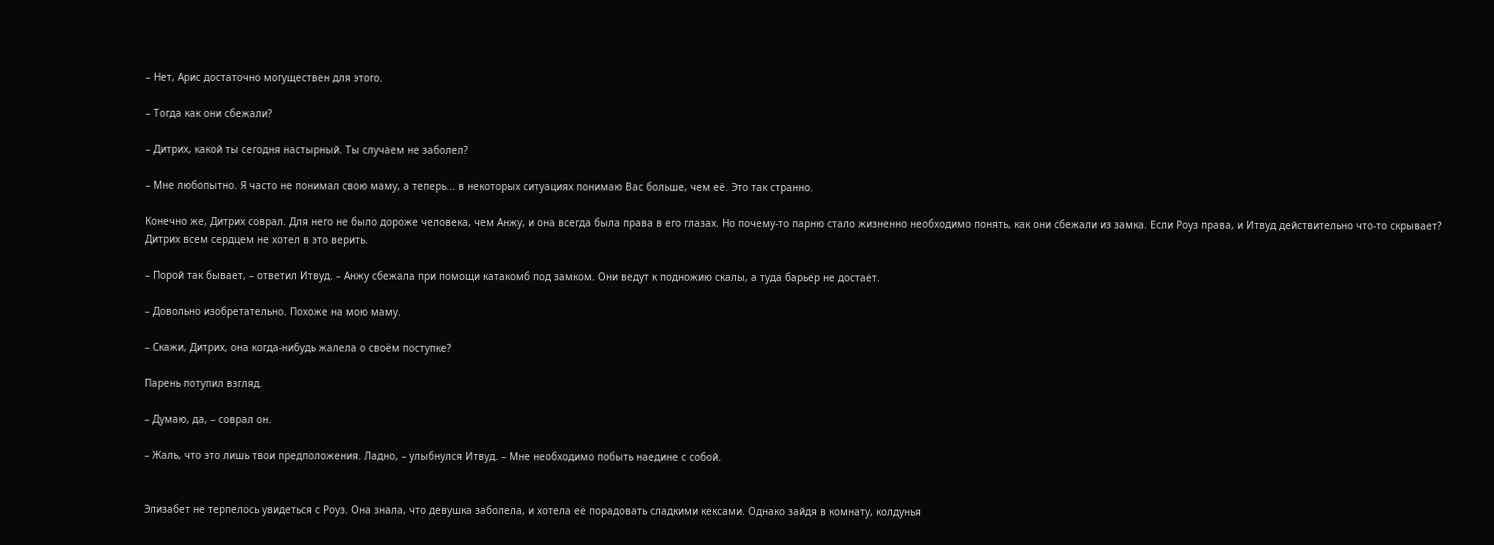– Нет, Арис достаточно могуществен для этого.

– Тогда как они сбежали?

– Дитрих, какой ты сегодня настырный. Ты случаем не заболел?

– Мне любопытно. Я часто не понимал свою маму, а теперь... в некоторых ситуациях понимаю Вас больше, чем её. Это так странно.

Конечно же, Дитрих соврал. Для него не было дороже человека, чем Анжу, и она всегда была права в его глазах. Но почему-то парню стало жизненно необходимо понять, как они сбежали из замка. Если Роуз права, и Итвуд действительно что-то скрывает? Дитрих всем сердцем не хотел в это верить.

– Порой так бывает, – ответил Итвуд. – Анжу сбежала при помощи катакомб под замком. Они ведут к подножию скалы, а туда барьер не достаёт.

– Довольно изобретательно. Похоже на мою маму.

– Скажи, Дитрих, она когда-нибудь жалела о своём поступке?

Парень потупил взгляд.

– Думаю, да, – соврал он.

– Жаль, что это лишь твои предположения. Ладно, – улыбнулся Итвуд. – Мне необходимо побыть наедине с собой.


Элизабет не терпелось увидеться с Роуз. Она знала, что девушка заболела, и хотела её порадовать сладкими кексами. Однако зайдя в комнату, колдунья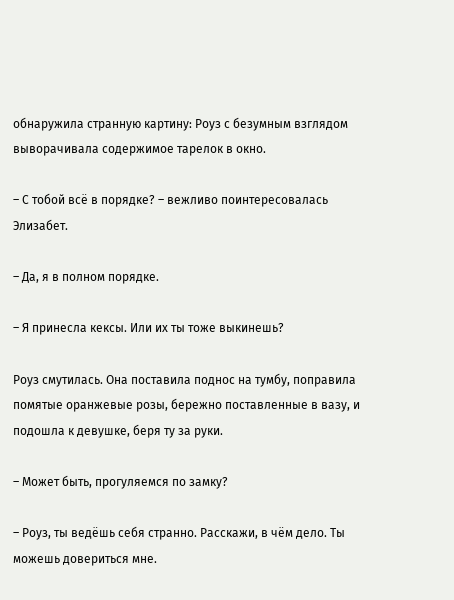обнаружила странную картину: Роуз с безумным взглядом выворачивала содержимое тарелок в окно.

– С тобой всё в порядке? – вежливо поинтересовалась Элизабет.

– Да, я в полном порядке.

– Я принесла кексы. Или их ты тоже выкинешь?

Роуз смутилась. Она поставила поднос на тумбу, поправила помятые оранжевые розы, бережно поставленные в вазу, и подошла к девушке, беря ту за руки.

– Может быть, прогуляемся по замку?

– Роуз, ты ведёшь себя странно. Расскажи, в чём дело. Ты можешь довериться мне.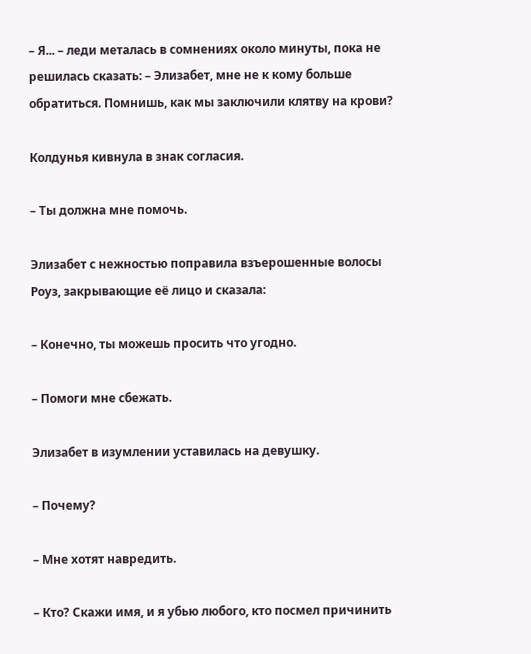– Я... – леди металась в сомнениях около минуты, пока не решилась сказать: – Элизабет, мне не к кому больше обратиться. Помнишь, как мы заключили клятву на крови?

Колдунья кивнула в знак согласия.

– Ты должна мне помочь.

Элизабет с нежностью поправила взъерошенные волосы Роуз, закрывающие её лицо и сказала:

– Конечно, ты можешь просить что угодно.

– Помоги мне сбежать.

Элизабет в изумлении уставилась на девушку.

– Почему?

– Мне хотят навредить.

– Кто? Скажи имя, и я убью любого, кто посмел причинить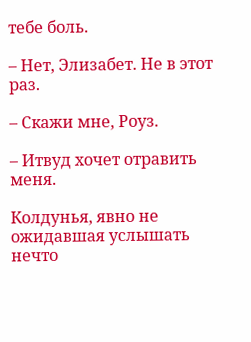тебе боль.

– Нет, Элизабет. Не в этот раз.

– Скажи мне, Роуз.

– Итвуд хочет отравить меня.

Колдунья, явно не ожидавшая услышать нечто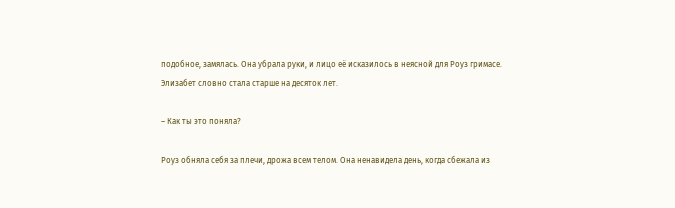подобное, замялась. Она убрала руки, и лицо её исказилось в неясной для Роуз гримасе. Элизабет словно стала старше на десяток лет.

– Как ты это поняла?

Роуз обняла себя за плечи, дрожа всем телом. Она ненавидела день, когда сбежала из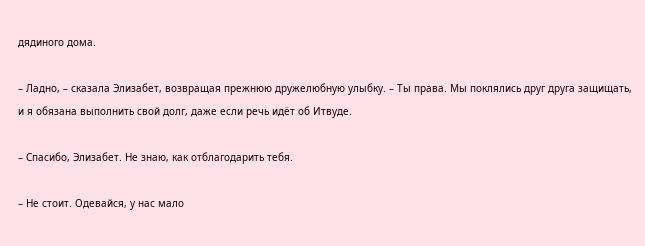дядиного дома.

– Ладно, – сказала Элизабет, возвращая прежнюю дружелюбную улыбку. – Ты права. Мы поклялись друг друга защищать, и я обязана выполнить свой долг, даже если речь идёт об Итвуде.

– Спасибо, Элизабет. Не знаю, как отблагодарить тебя.

– Не стоит. Одевайся, у нас мало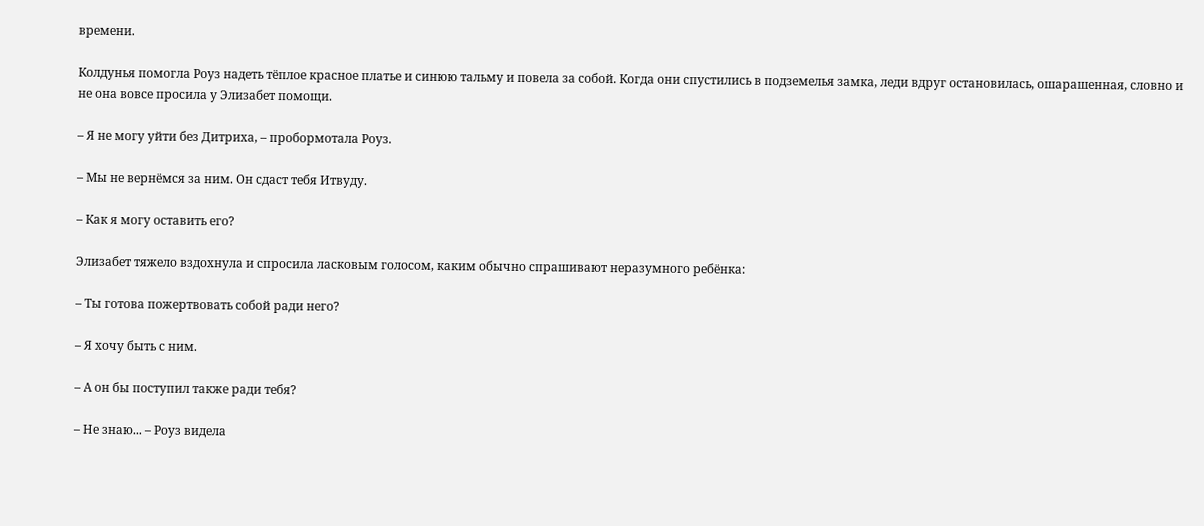времени.

Колдунья помогла Роуз надеть тёплое красное платье и синюю тальму и повела за собой. Когда они спустились в подземелья замка, леди вдруг остановилась, ошарашенная, словно и не она вовсе просила у Элизабет помощи.

– Я не могу уйти без Дитриха, – пробормотала Роуз.

– Мы не вернёмся за ним. Он сдаст тебя Итвуду.

– Как я могу оставить его?

Элизабет тяжело вздохнула и спросила ласковым голосом, каким обычно спрашивают неразумного ребёнка:

– Ты готова пожертвовать собой ради него?

– Я хочу быть с ним.

– А он бы поступил также ради тебя?

– Не знаю... – Роуз видела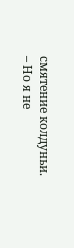смятение колдуньи. – Но я не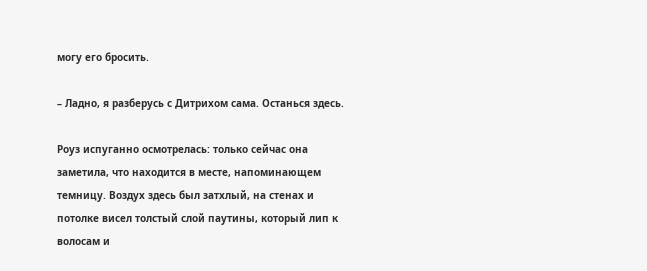могу его бросить.

– Ладно, я разберусь с Дитрихом сама. Останься здесь.

Роуз испуганно осмотрелась: только сейчас она заметила, что находится в месте, напоминающем темницу. Воздух здесь был затхлый, на стенах и потолке висел толстый слой паутины, который лип к волосам и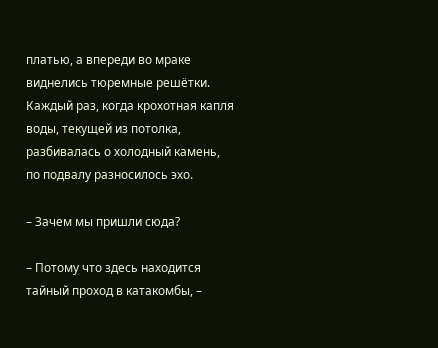платью, а впереди во мраке виднелись тюремные решётки. Каждый раз, когда крохотная капля воды, текущей из потолка, разбивалась о холодный камень, по подвалу разносилось эхо.

– Зачем мы пришли сюда?

– Потому что здесь находится тайный проход в катакомбы, –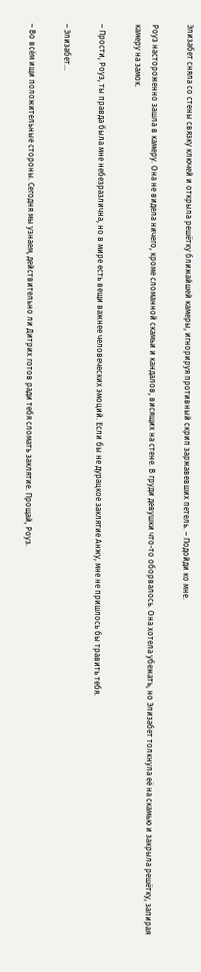Элизабет сняла со стены связку ключей и открыла решётку ближайшей камеры, игнорируя противный скрип заржавевших петель. – Подойди ко мне.

Роуз настороженно зашла в камеру. Она не видела ничего, кроме сломанной скамьи и кандалов, висящих на стене. В груди девушки что-то оборвалось. Она хотела убежать, но Элизабет толкнула её на скамью и закрыла решётку, запирая камеру на замок.

– Прости, Роуз, ты правда была мне небезразлична, но в мире есть вещи важнее человеческих эмоций. Если бы не дурацкое заклятие Анжу, мне не пришлось бы травить тебя.

– Элизабет...

– Во всём ищи положительные стороны. Сегодня мы узнаем, действительно ли Дитрих готов ради тебя сломать заклятие. Прощай, Роуз.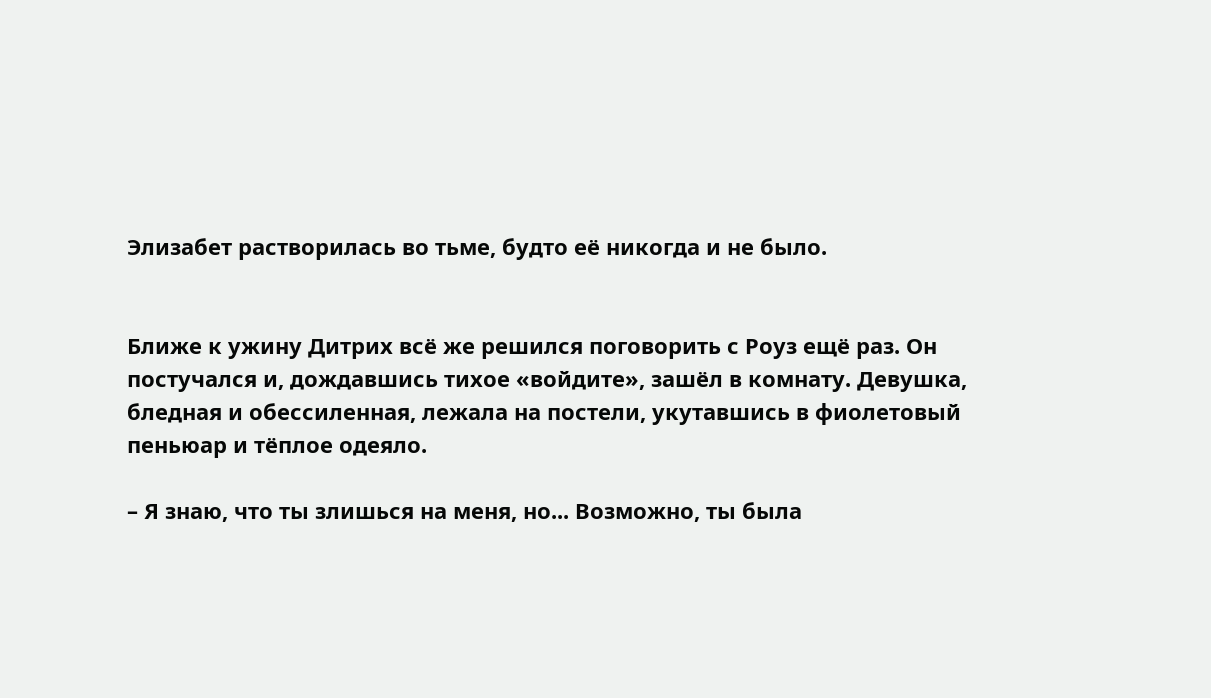Элизабет растворилась во тьме, будто её никогда и не было.


Ближе к ужину Дитрих всё же решился поговорить с Роуз ещё раз. Он постучался и, дождавшись тихое «войдите», зашёл в комнату. Девушка, бледная и обессиленная, лежала на постели, укутавшись в фиолетовый пеньюар и тёплое одеяло.

– Я знаю, что ты злишься на меня, но... Возможно, ты была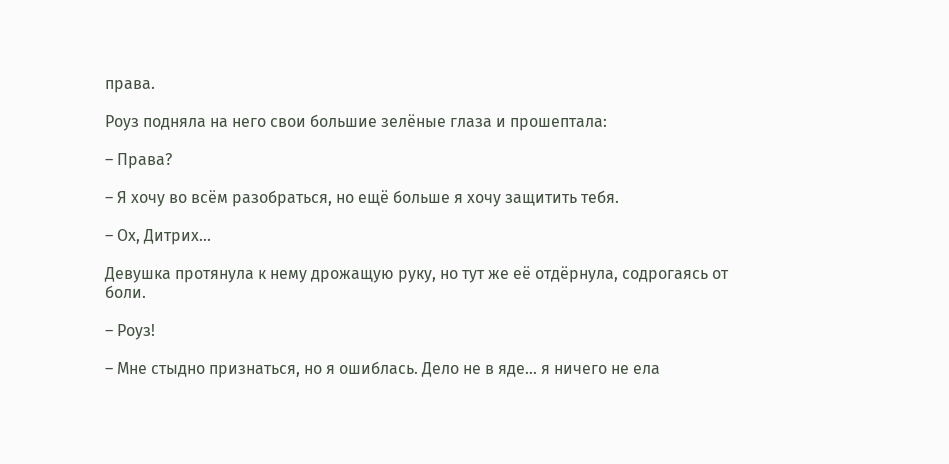права.

Роуз подняла на него свои большие зелёные глаза и прошептала:

– Права?

– Я хочу во всём разобраться, но ещё больше я хочу защитить тебя.

– Ох, Дитрих...

Девушка протянула к нему дрожащую руку, но тут же её отдёрнула, содрогаясь от боли.

– Роуз!

– Мне стыдно признаться, но я ошиблась. Дело не в яде... я ничего не ела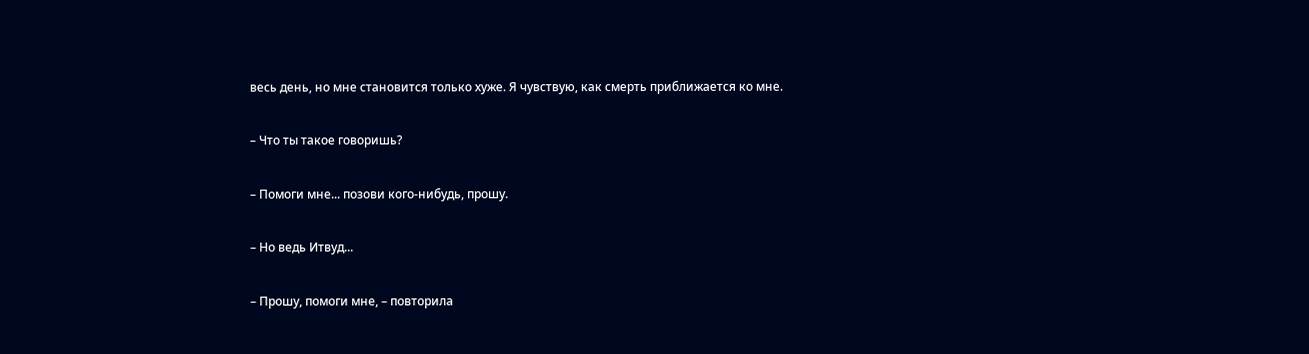весь день, но мне становится только хуже. Я чувствую, как смерть приближается ко мне.

– Что ты такое говоришь?

– Помоги мне... позови кого-нибудь, прошу.

– Но ведь Итвуд...

– Прошу, помоги мне, – повторила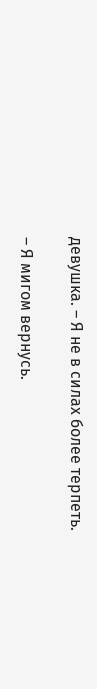девушка. – Я не в силах более терпеть.

– Я мигом вернусь.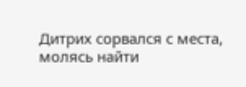Дитрих сорвался с места, молясь найти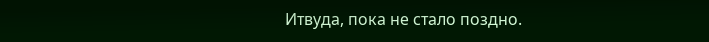Итвуда, пока не стало поздно.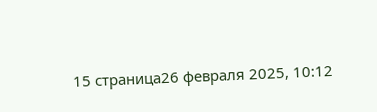15 страница26 февраля 2025, 10:12